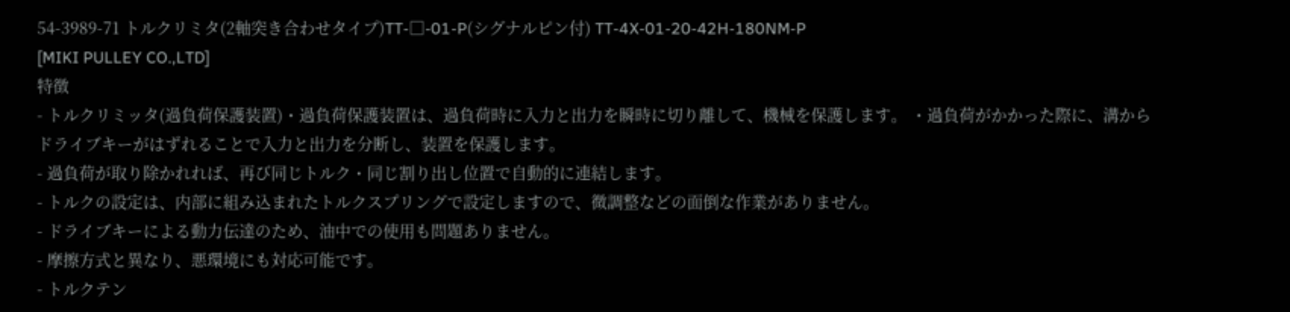54-3989-71 トルクリミタ(2軸突き合わせタイプ)TT-□-01-P(シグナルピン付) TT-4X-01-20-42H-180NM-P
[MIKI PULLEY CO.,LTD]
特徴
- トルクリミッタ(過負荷保護装置)・過負荷保護装置は、過負荷時に入力と出力を瞬時に切り離して、機械を保護します。 ・過負荷がかかった際に、溝からドライブキーがはずれることで入力と出力を分断し、装置を保護します。
- 過負荷が取り除かれれば、再び同じトルク・同じ割り出し位置で自動的に連結します。
- トルクの設定は、内部に組み込まれたトルクスプリングで設定しますので、微調整などの面倒な作業がありません。
- ドライブキーによる動力伝達のため、油中での使用も問題ありません。
- 摩擦方式と異なり、悪環境にも対応可能です。
- トルクテン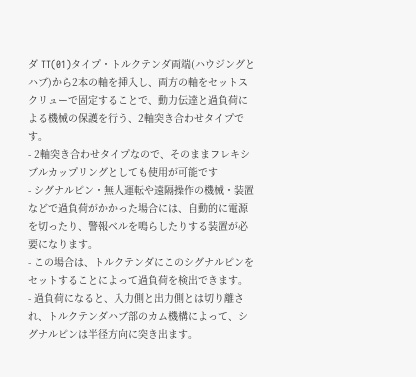ダ TT(01)タイプ・トルクテンダ両端(ハウジングとハブ)から2本の軸を挿入し、両方の軸をセットスクリューで固定することで、動力伝達と過負荷による機械の保護を行う、2軸突き合わせタイプです。
- 2軸突き合わせタイプなので、そのままフレキシブルカップリングとしても使用が可能です
- シグナルピン・無人運転や遠隔操作の機械・装置などで過負荷がかかった場合には、自動的に電源を切ったり、警報ベルを鳴らしたりする装置が必要になります。
- この場合は、トルクテンダにこのシグナルピンをセットすることによって過負荷を検出できます。
- 過負荷になると、入力側と出力側とは切り離され、トルクテンダハブ部のカム機構によって、シグナルピンは半径方向に突き出ます。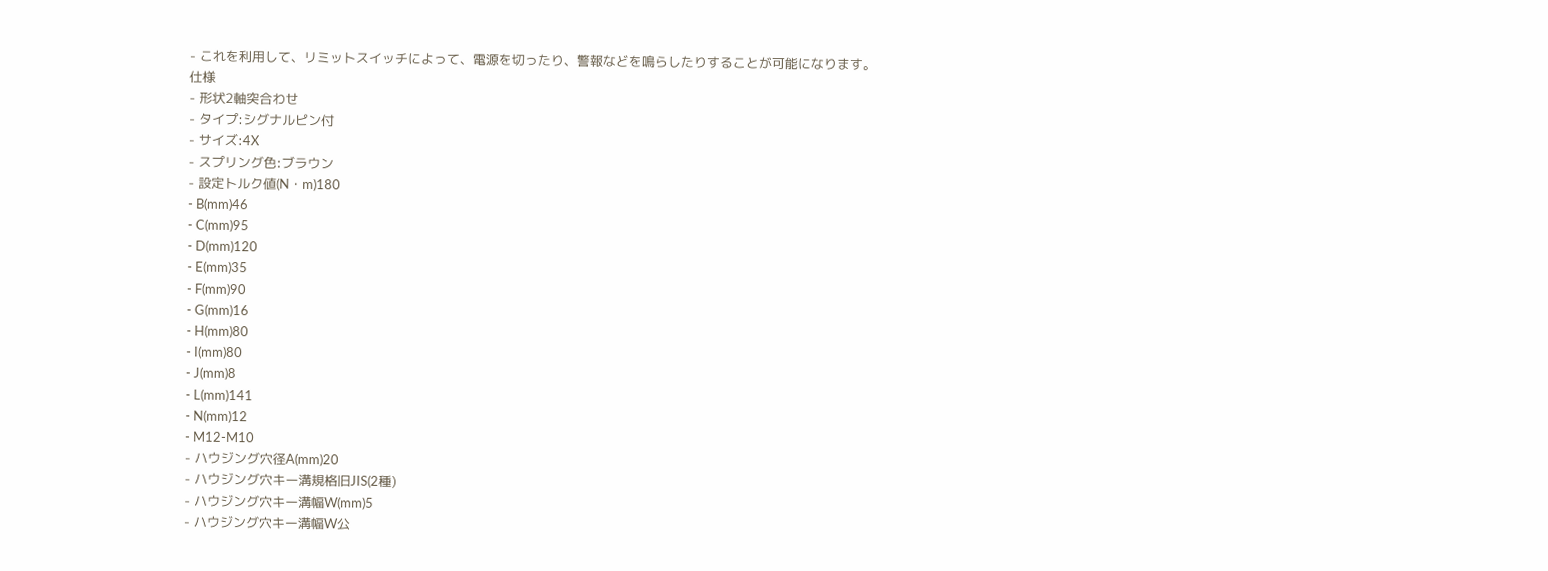- これを利用して、リミットスイッチによって、電源を切ったり、警報などを鳴らしたりすることが可能になります。
仕様
- 形状2軸突合わせ
- タイプ:シグナルピン付
- サイズ:4X
- スプリング色:ブラウン
- 設定トルク値(N・m)180
- B(mm)46
- C(mm)95
- D(mm)120
- E(mm)35
- F(mm)90
- G(mm)16
- H(mm)80
- I(mm)80
- J(mm)8
- L(mm)141
- N(mm)12
- M12-M10
- ハウジング穴径A(mm)20
- ハウジング穴キー溝規格旧JIS(2種)
- ハウジング穴キー溝幅W(mm)5
- ハウジング穴キー溝幅W公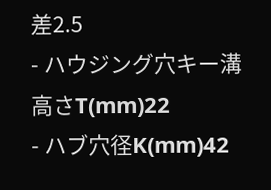差2.5
- ハウジング穴キー溝高さT(mm)22
- ハブ穴径K(mm)42